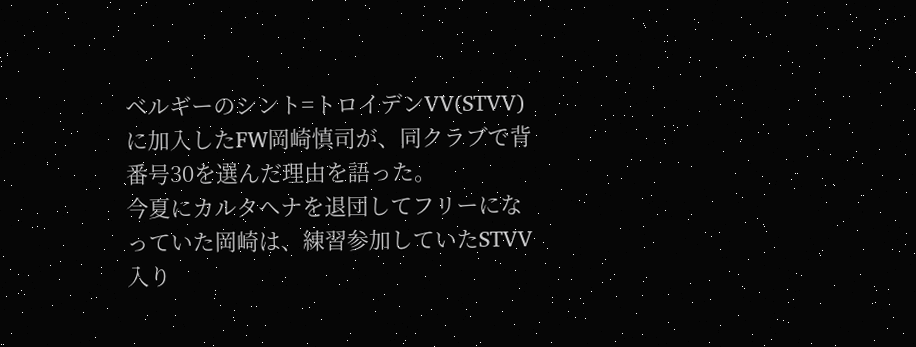ベルギーのシント=トロイデンVV(STVV)に加入したFW岡崎慎司が、同クラブで背番号30を選んだ理由を語った。
今夏にカルタヘナを退団してフリーになっていた岡崎は、練習参加していたSTVV入り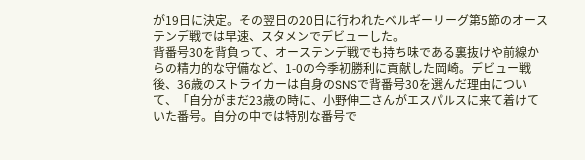が19日に決定。その翌日の20日に行われたベルギーリーグ第5節のオーステンデ戦では早速、スタメンでデビューした。
背番号30を背負って、オーステンデ戦でも持ち味である裏抜けや前線からの精力的な守備など、1-0の今季初勝利に貢献した岡崎。デビュー戦後、36歳のストライカーは自身のSNSで背番号30を選んだ理由について、「自分がまだ23歳の時に、小野伸二さんがエスパルスに来て着けていた番号。自分の中では特別な番号で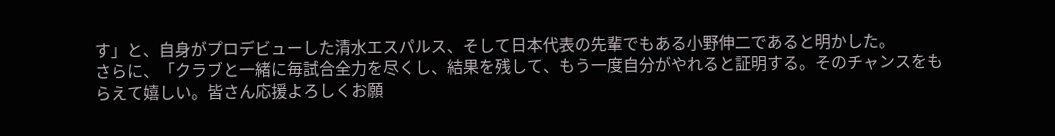す」と、自身がプロデビューした清水エスパルス、そして日本代表の先輩でもある小野伸二であると明かした。
さらに、「クラブと一緒に毎試合全力を尽くし、結果を残して、もう一度自分がやれると証明する。そのチャンスをもらえて嬉しい。皆さん応援よろしくお願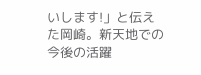いします!」と伝えた岡崎。新天地での今後の活躍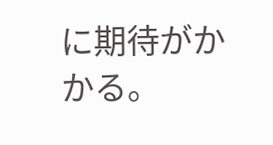に期待がかかる。